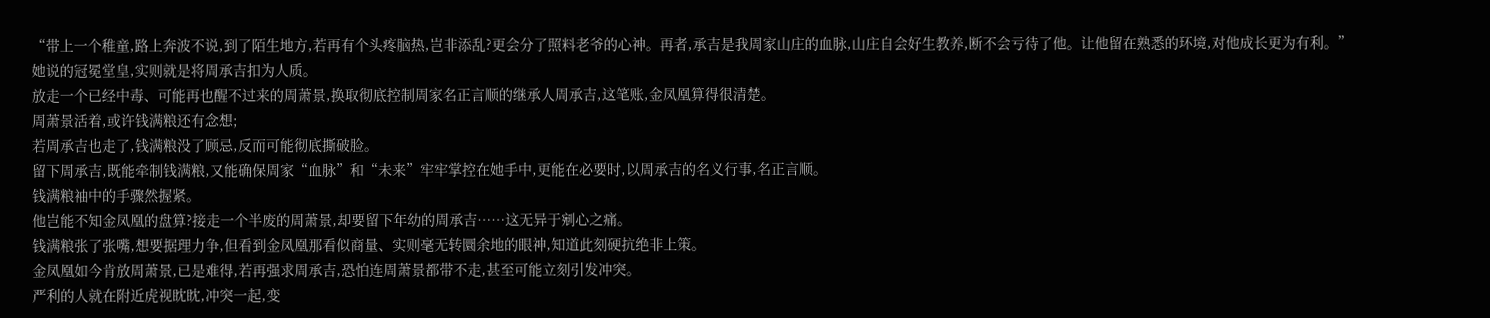“带上一个稚童,路上奔波不说,到了陌生地方,若再有个头疼脑热,岂非添乱?更会分了照料老爷的心神。再者,承吉是我周家山庄的血脉,山庄自会好生教养,断不会亏待了他。让他留在熟悉的环境,对他成长更为有利。”
她说的冠冕堂皇,实则就是将周承吉扣为人质。
放走一个已经中毒、可能再也醒不过来的周萧景,换取彻底控制周家名正言顺的继承人周承吉,这笔账,金凤凰算得很清楚。
周萧景活着,或许钱满粮还有念想;
若周承吉也走了,钱满粮没了顾忌,反而可能彻底撕破脸。
留下周承吉,既能牵制钱满粮,又能确保周家“血脉”和“未来”牢牢掌控在她手中,更能在必要时,以周承吉的名义行事,名正言顺。
钱满粮袖中的手骤然握紧。
他岂能不知金凤凰的盘算?接走一个半废的周萧景,却要留下年幼的周承吉……这无异于剜心之痛。
钱满粮张了张嘴,想要据理力争,但看到金凤凰那看似商量、实则毫无转圜余地的眼神,知道此刻硬抗绝非上策。
金凤凰如今肯放周萧景,已是难得,若再强求周承吉,恐怕连周萧景都带不走,甚至可能立刻引发冲突。
严利的人就在附近虎视眈眈,冲突一起,变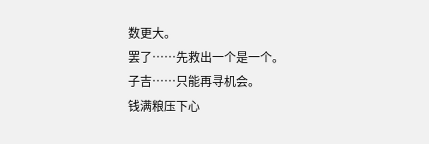数更大。
罢了……先救出一个是一个。
子吉……只能再寻机会。
钱满粮压下心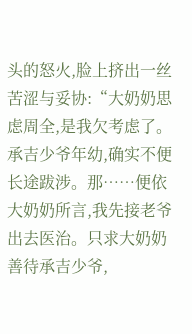头的怒火,脸上挤出一丝苦涩与妥协:“大奶奶思虑周全,是我欠考虑了。承吉少爷年幼,确实不便长途跋涉。那……便依大奶奶所言,我先接老爷出去医治。只求大奶奶善待承吉少爷,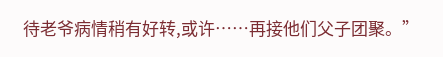待老爷病情稍有好转,或许……再接他们父子团聚。”